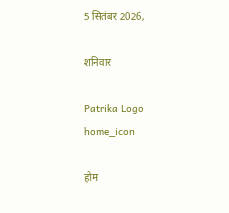5 सितंबर 2026,

शनिवार

Patrika Logo
home_icon

होम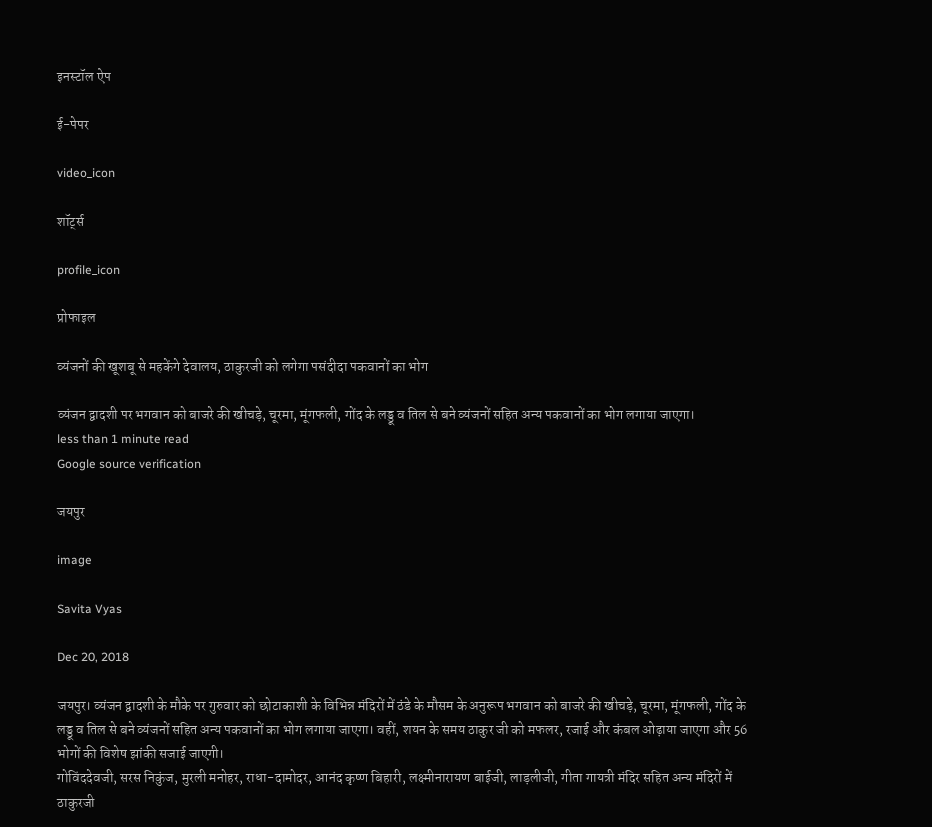इनस्टॉल ऐप

ई-पेपर

video_icon

शॉर्ट्स

profile_icon

प्रोफाइल

व्यंजनों की खूशबू से महकेंगे देवालय, ठाकुरजी को लगेगा पसंदीदा पकवानों का भोग

व्यंजन द्वादशी पर भगवान को बाजरे की खीचड़े, चूरमा, मूंगफली, गोंद के लड्डू व तिल से बने व्यंजनों सहित अन्य पकवानों का भोग लगाया जाएगा।
less than 1 minute read
Google source verification

जयपुर

image

Savita Vyas

Dec 20, 2018

जयपुर। व्यंजन द्वादशी के मौके पर गुरुवार को छोटाकाशी के विभिन्न मंदिरों में ठंडे के मौसम के अनुरूप भगवान को बाजरे की खीचड़े, चूरमा, मूंगफली, गोंद के लड्डू व तिल से बने व्यंजनों सहित अन्य पकवानों का भोग लगाया जाएगा। वहीं, शयन के समय ठाकुर जी को मफलर, रजाई और कंबल ओढ़ाया जाएगा और 56 भोगों की विशेष झांकी सजाई जाएगी।
गोविंददेवजी, सरस निकुंज, मुरली मनोहर, राधा-दामोदर, आनंद कृष्ण बिहारी, लक्ष्मीनारायण बाईजी, लाड़लीजी, गीता गायत्री मंदिर सहित अन्य मंदिरों में ठाकुरजी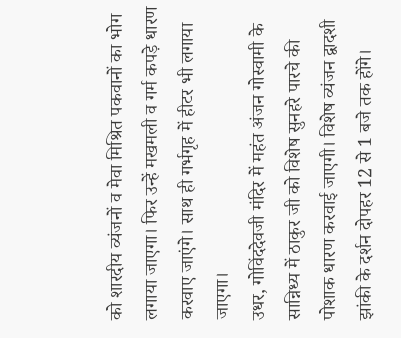को शारदीय व्यंजनों व मेवा मिश्रित पकवानों का भोग लगाया जाएगा। फिर उन्हें मखमली व गर्म कपड़े धारण करवाए जाएंगे। साथ ही गर्भगृह में हीटर भी लगाया जाएगा।
उधर, गोविंददेवजी मंदिर में महंत अंजन गोस्वामी के सान्निध्य में ठाकुर जी को विशेष सुनहरे पारचे की पोशाक धारण करवाई जाएगी। विशेष व्यंजन द्वादशी झांकी के दर्शन दोपहर 12 से 1 बजे तक होंगे।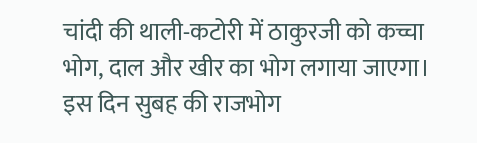चांदी की थाली-कटोरी में ठाकुरजी को कच्चा भोग, दाल और खीर का भोग लगाया जाएगा। इस दिन सुबह की राजभोग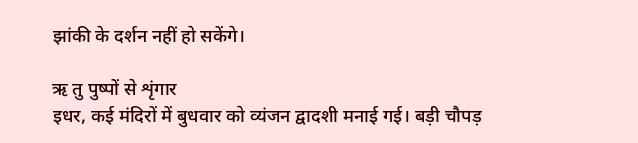झांकी के दर्शन नहीं हो सकेंगे।

ऋ तु पुष्पों से शृंगार
इधर, कई मंदिरों में बुधवार को व्यंजन द्वादशी मनाई गई। बड़ी चौपड़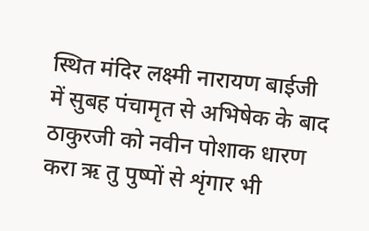स्थित मंदिर लक्ष्मी नारायण बाईजी में सुबह पंचामृत से अभिषेक के बाद ठाकुरजी को नवीन पोशाक धारण करा ऋ तु पुष्पों से शृंगार भी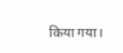किया गया।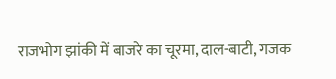राजभोग झांकी में बाजरे का चूरमा, दाल-बाटी, गजक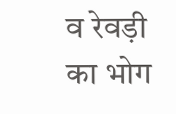व रेवड़ी का भोग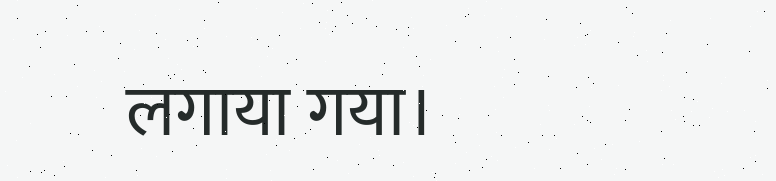लगाया गया।